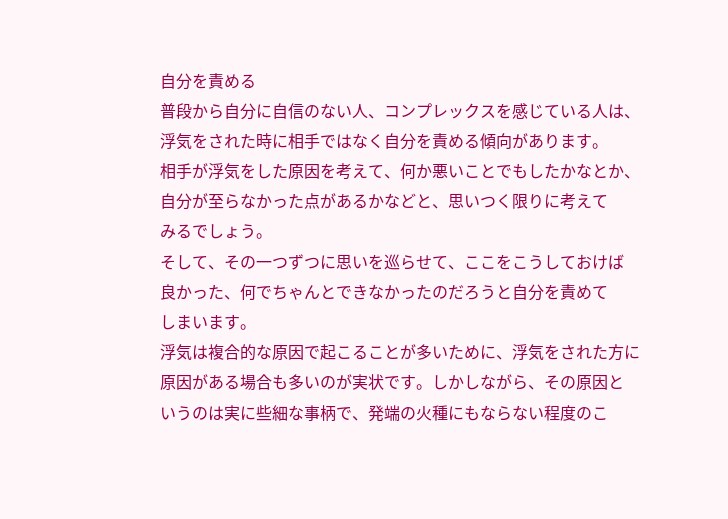自分を責める
普段から自分に自信のない人、コンプレックスを感じている人は、
浮気をされた時に相手ではなく自分を責める傾向があります。
相手が浮気をした原因を考えて、何か悪いことでもしたかなとか、
自分が至らなかった点があるかなどと、思いつく限りに考えて
みるでしょう。
そして、その一つずつに思いを巡らせて、ここをこうしておけば
良かった、何でちゃんとできなかったのだろうと自分を責めて
しまいます。
浮気は複合的な原因で起こることが多いために、浮気をされた方に
原因がある場合も多いのが実状です。しかしながら、その原因と
いうのは実に些細な事柄で、発端の火種にもならない程度のこ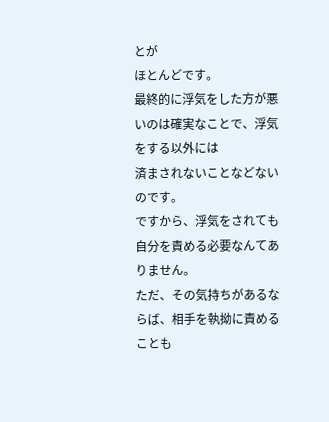とが
ほとんどです。
最終的に浮気をした方が悪いのは確実なことで、浮気をする以外には
済まされないことなどないのです。
ですから、浮気をされても自分を責める必要なんてありません。
ただ、その気持ちがあるならば、相手を執拗に責めることも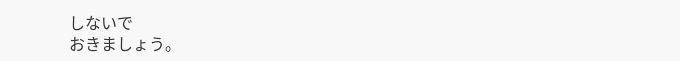しないで
おきましょう。